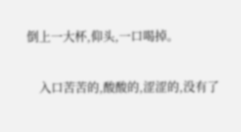倒上一大杯,仰头,一口喝掉。

    入口苦苦的,酸酸的,涩涩的,没有了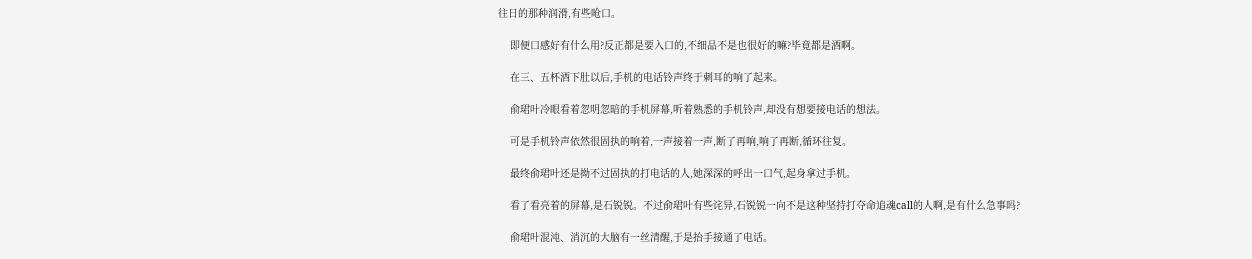往日的那种润滑,有些呛口。

    即便口感好有什么用?反正都是要入口的,不细品不是也很好的嘛?毕竟都是酒啊。

    在三、五杯酒下肚以后,手机的电话铃声终于刺耳的响了起来。

    俞珺叶冷眼看着忽明忽暗的手机屏幕,听着熟悉的手机铃声,却没有想要接电话的想法。

    可是手机铃声依然很固执的响着,一声接着一声,断了再响,响了再断,循环往复。

    最终俞珺叶还是拗不过固执的打电话的人,她深深的呼出一口气,起身拿过手机。

    看了看亮着的屏幕,是石锐锐。不过俞珺叶有些诧异,石锐锐一向不是这种坚持打夺命追魂call的人啊,是有什么急事吗?

    俞珺叶混沌、消沉的大脑有一丝清醒,于是抬手接通了电话。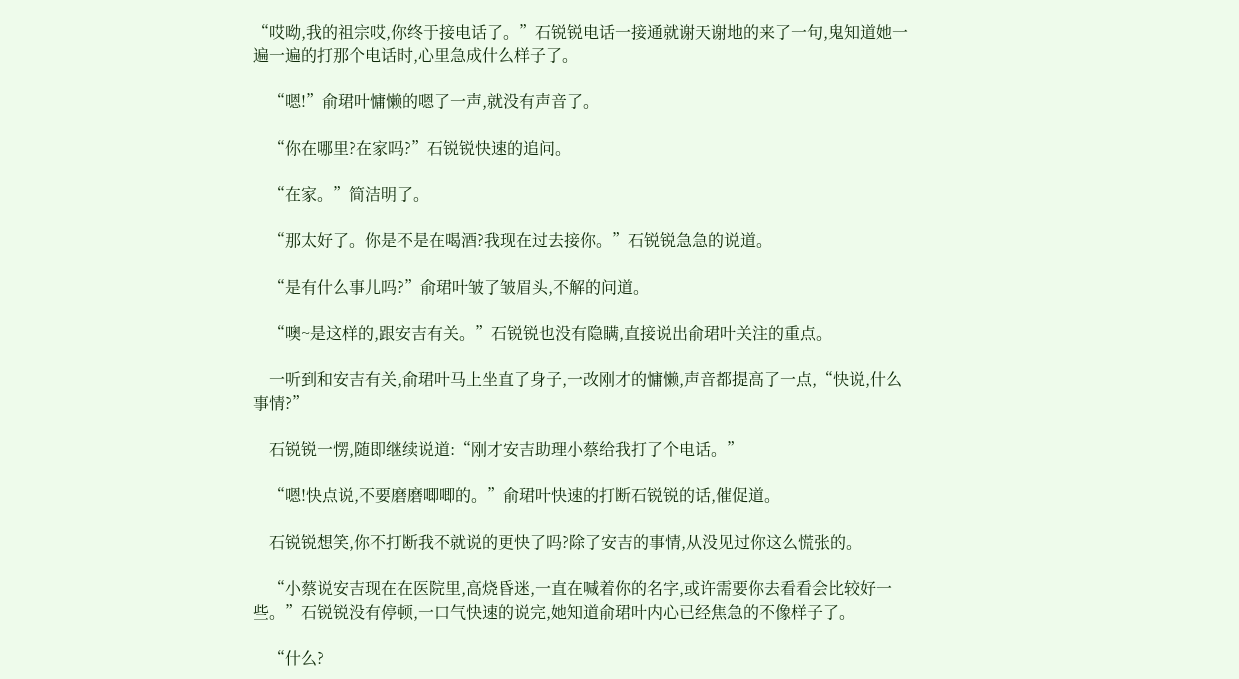“哎呦,我的祖宗哎,你终于接电话了。”石锐锐电话一接通就谢天谢地的来了一句,鬼知道她一遍一遍的打那个电话时,心里急成什么样子了。

    “嗯!”俞珺叶慵懒的嗯了一声,就没有声音了。

    “你在哪里?在家吗?”石锐锐快速的追问。

    “在家。”简洁明了。

    “那太好了。你是不是在喝酒?我现在过去接你。”石锐锐急急的说道。

    “是有什么事儿吗?”俞珺叶皱了皱眉头,不解的问道。

    “噢~是这样的,跟安吉有关。”石锐锐也没有隐瞒,直接说出俞珺叶关注的重点。

    一听到和安吉有关,俞珺叶马上坐直了身子,一改刚才的慵懒,声音都提高了一点,“快说,什么事情?”

    石锐锐一愣,随即继续说道:“刚才安吉助理小蔡给我打了个电话。”

    “嗯!快点说,不要磨磨唧唧的。”俞珺叶快速的打断石锐锐的话,催促道。

    石锐锐想笑,你不打断我不就说的更快了吗?除了安吉的事情,从没见过你这么慌张的。

    “小蔡说安吉现在在医院里,高烧昏迷,一直在喊着你的名字,或许需要你去看看会比较好一些。”石锐锐没有停顿,一口气快速的说完,她知道俞珺叶内心已经焦急的不像样子了。

    “什么?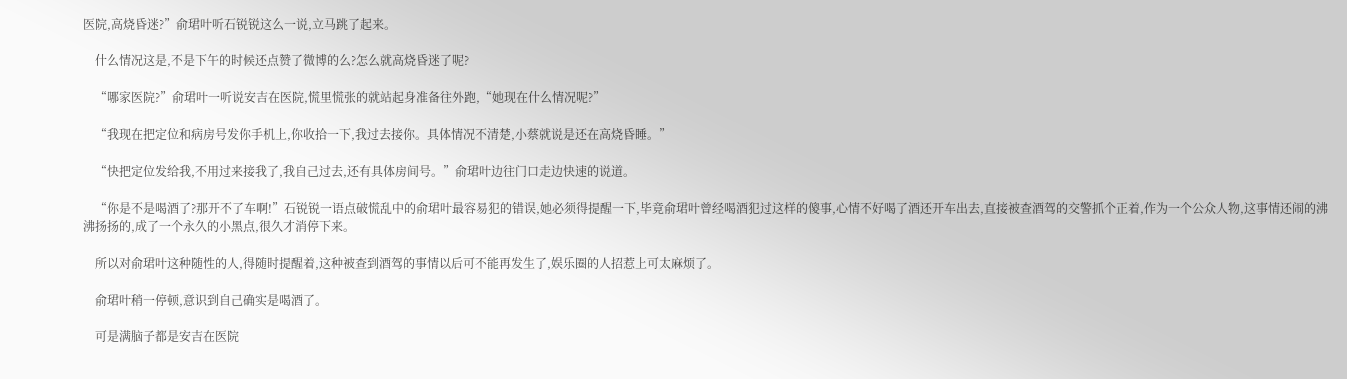医院,高烧昏迷?”俞珺叶听石锐锐这么一说,立马跳了起来。

    什么情况这是,不是下午的时候还点赞了微博的么?怎么就高烧昏迷了呢?

    “哪家医院?”俞珺叶一听说安吉在医院,慌里慌张的就站起身准备往外跑,“她现在什么情况呢?”

    “我现在把定位和病房号发你手机上,你收拾一下,我过去接你。具体情况不清楚,小蔡就说是还在高烧昏睡。”

    “快把定位发给我,不用过来接我了,我自己过去,还有具体房间号。”俞珺叶边往门口走边快速的说道。

    “你是不是喝酒了?那开不了车啊!”石锐锐一语点破慌乱中的俞珺叶最容易犯的错误,她必须得提醒一下,毕竟俞珺叶曾经喝酒犯过这样的傻事,心情不好喝了酒还开车出去,直接被查酒驾的交警抓个正着,作为一个公众人物,这事情还闹的沸沸扬扬的,成了一个永久的小黑点,很久才消停下来。

    所以对俞珺叶这种随性的人,得随时提醒着,这种被查到酒驾的事情以后可不能再发生了,娱乐圈的人招惹上可太麻烦了。

    俞珺叶稍一停顿,意识到自己确实是喝酒了。

    可是满脑子都是安吉在医院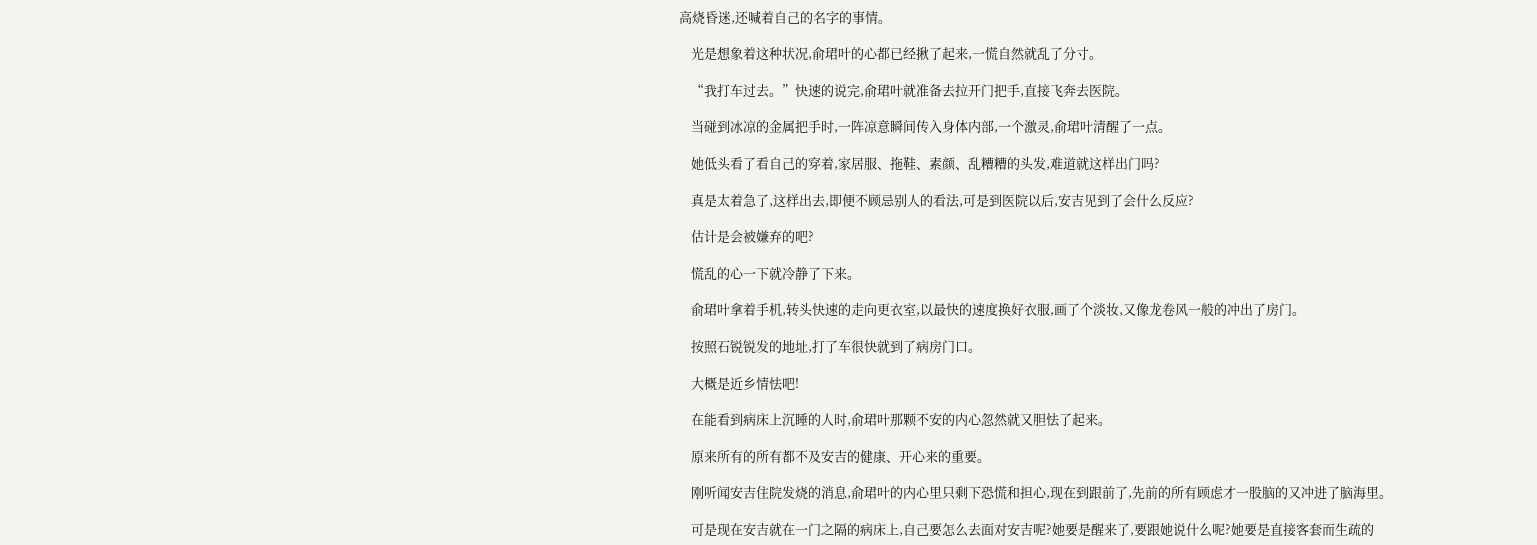高烧昏迷,还喊着自己的名字的事情。

    光是想象着这种状况,俞珺叶的心都已经揪了起来,一慌自然就乱了分寸。

    “我打车过去。”快速的说完,俞珺叶就准备去拉开门把手,直接飞奔去医院。

    当碰到冰凉的金属把手时,一阵凉意瞬间传入身体内部,一个激灵,俞珺叶清醒了一点。

    她低头看了看自己的穿着,家居服、拖鞋、素颜、乱糟糟的头发,难道就这样出门吗?

    真是太着急了,这样出去,即便不顾忌别人的看法,可是到医院以后,安吉见到了会什么反应?

    估计是会被嫌弃的吧?

    慌乱的心一下就冷静了下来。

    俞珺叶拿着手机,转头快速的走向更衣室,以最快的速度换好衣服,画了个淡妆,又像龙卷风一般的冲出了房门。

    按照石锐锐发的地址,打了车很快就到了病房门口。

    大概是近乡情怯吧!

    在能看到病床上沉睡的人时,俞珺叶那颗不安的内心忽然就又胆怯了起来。

    原来所有的所有都不及安吉的健康、开心来的重要。

    刚听闻安吉住院发烧的消息,俞珺叶的内心里只剩下恐慌和担心,现在到跟前了,先前的所有顾虑才一股脑的又冲进了脑海里。

    可是现在安吉就在一门之隔的病床上,自己要怎么去面对安吉呢?她要是醒来了,要跟她说什么呢?她要是直接客套而生疏的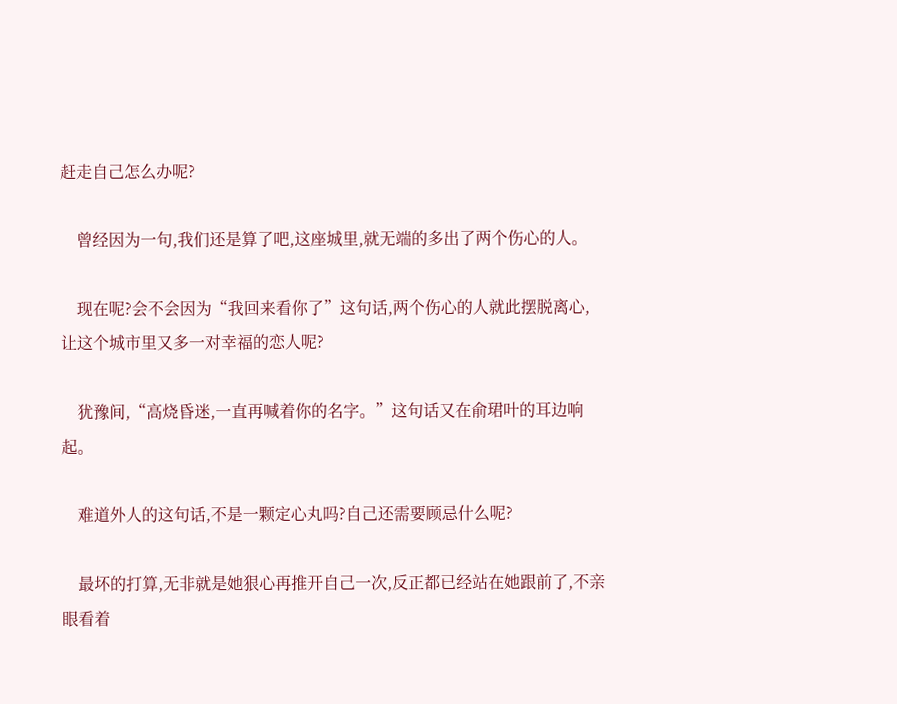赶走自己怎么办呢?

    曾经因为一句,我们还是算了吧,这座城里,就无端的多出了两个伤心的人。

    现在呢?会不会因为“我回来看你了”这句话,两个伤心的人就此摆脱离心,让这个城市里又多一对幸福的恋人呢?

    犹豫间,“高烧昏迷,一直再喊着你的名字。”这句话又在俞珺叶的耳边响起。

    难道外人的这句话,不是一颗定心丸吗?自己还需要顾忌什么呢?

    最坏的打算,无非就是她狠心再推开自己一次,反正都已经站在她跟前了,不亲眼看着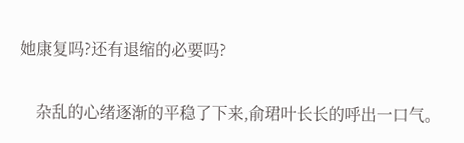她康复吗?还有退缩的必要吗?

    杂乱的心绪逐渐的平稳了下来,俞珺叶长长的呼出一口气。